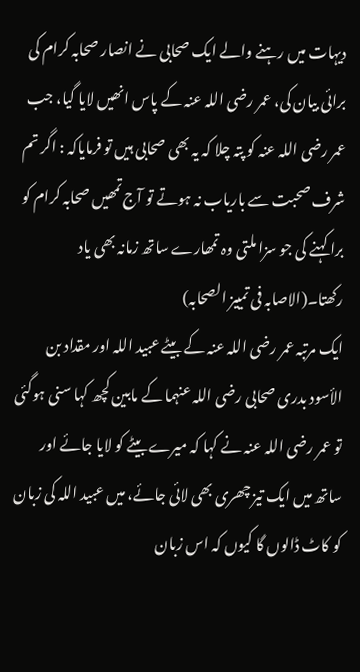دیہات میں رہنے والے ایک صحابی نے انصار صحابہ کرام کی برائی بیان کی، عمر رضی اللہ عنہ کے پاس انھیں لایا گیا، جب عمر رضی اللہ عنہ کو پتہ چلا کہ یہ بھی صحابی ہیں تو فرمایاکہ : اگر تم شرف صحبت سے باریاب نہ ہوتے تو آج تمھیں صحابہ کرام کو برا کہنے کی جو سزا ملتی وہ تمھارے ساتھ زمانہ بھی یاد رکھتا۔(الاصابہ فی تمییز الصحابہ)
ایک مرتبہ عمر رضی اللہ عنہ کے بیٹے عبید اللہ اور مقداد بن الأسود بدری صحابی رضی اللہ عنہما کے مابین کچھ کہا سنی ہوگئی تو عمر رضی اللہ عنہ نے کہا کہ میرے بیٹے کو لایا جائے اور ساتھ میں ایک تیز چھری بھی لائی جائے، میں عبید اللہ کی زبان کو کاٹ ڈالوں گا کیوں کہ اس زبان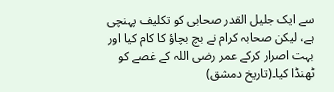سے ایک جلیل القدر صحابی کو تکلیف پہنچی ہے، لیکن صحابہ کرام نے بچ بچاؤ کا کام کیا اور بہت اصرار کرکے عمر رضی اللہ کے غصے کو ٹھنڈا کیا۔(تاریخ دمشق)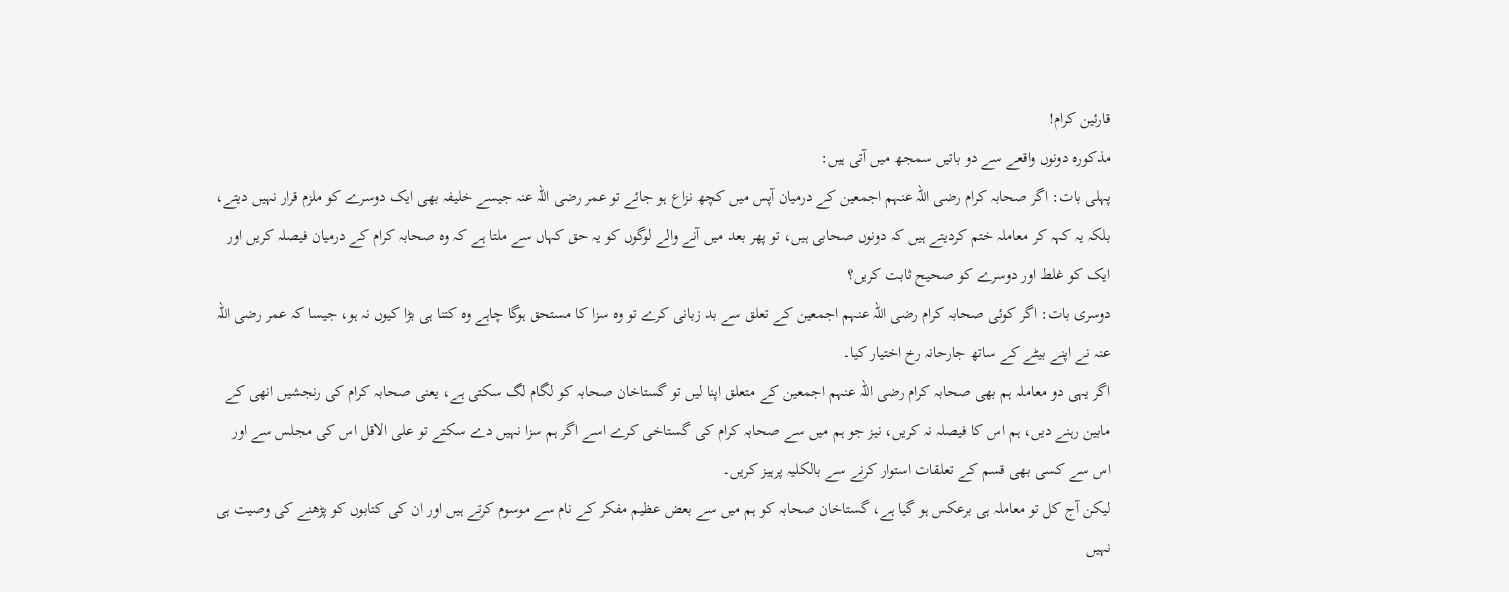قارئین کرام!
مذکورہ دونوں واقعے سے دو باتیں سمجھ میں آتی ہیں:
پہلی بات: اگر صحابہ کرام رضی اللہ عنہم اجمعین کے درمیان آپس میں کچھ نزاع ہو جائے تو عمر رضی اللہ عنہ جیسے خلیفہ بھی ایک دوسرے کو ملزم قرار نہیں دیتے، بلکہ یہ کہہ کر معاملہ ختم کردیتے ہیں کہ دونوں صحابی ہیں، تو پھر بعد میں آنے والے لوگوں کو یہ حق کہاں سے ملتا ہے کہ وہ صحابہ کرام کے درمیان فیصلہ کریں اور ایک کو غلط اور دوسرے کو صحیح ثابت کریں؟
دوسری بات: اگر کوئی صحابہ کرام رضی اللہ عنہم اجمعین کے تعلق سے بد زبانی کرے تو وہ سزا کا مستحق ہوگا چاہے وہ کتنا ہی بڑا کیوں نہ ہو، جیسا کہ عمر رضی اللہ عنہ نے اپنے بیٹے کے ساتھ جارحانہ رخ اختیار کیا۔
اگر یہی دو معاملہ ہم بھی صحابہ کرام رضی اللہ عنہم اجمعین کے متعلق اپنا لیں تو گستاخان صحابہ کو لگام لگ سکتی ہے، یعنی صحابہ کرام کی رنجشیں انھی کے مابین رہنے دیں، ہم اس کا فیصلہ نہ کریں، نیز جو ہم میں سے صحابہ کرام کی گستاخی کرے اسے اگر ہم سزا نہیں دے سکتے تو علی الاقل اس کی مجلس سے اور اس سے کسی بھی قسم کے تعلقات استوار کرنے سے بالکلیہ پرہیز کریں۔
لیکن آج کل تو معاملہ ہی برعکس ہو گیا ہے، گستاخان صحابہ کو ہم میں سے بعض عظیم مفکر کے نام سے موسوم کرتے ہیں اور ان کی کتابوں کو پڑھنے کی وصیت ہی نہیں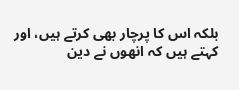بلکہ اس کا پرچار بھی کرتے ہیں، اور کہتے ہیں کہ انھوں نے دین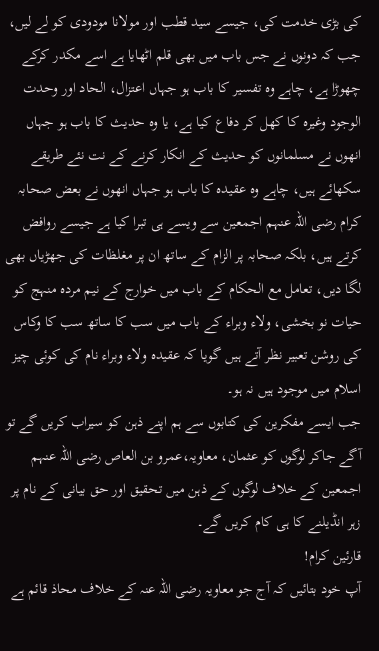کی بڑی خدمت کی، جیسے سید قطب اور مولانا مودودی کو لے لیں، جب کہ دونوں نے جس باب میں بھی قلم اٹھایا ہے اسے مکدر کرکے چھوڑا ہے، چاہے وہ تفسیر کا باب ہو جہاں اعتزال، الحاد اور وحدت الوجود وغیرہ کا کھل کر دفاع کیا ہے، یا وہ حدیث کا باب ہو جہاں انھوں نے مسلمانوں کو حدیث کے انکار کرنے کے نت نئے طریقے سکھائے ہیں، چاہے وہ عقیدہ کا باب ہو جہاں انھوں نے بعض صحابہ کرام رضی اللہ عنہم اجمعین سے ویسے ہی تبرا کیا ہے جیسے روافض کرتے ہیں، بلکہ صحابہ پر الزام کے ساتھ ان پر مغلظات کی جھڑیاں بھی لگا دیں، تعامل مع الحکام کے باب میں خوارج کے نیم مردہ منہج کو حیات نو بخشی، ولاء وبراء کے باب میں سب کا ساتھ سب کا وکاس کی روشن تعبیر نظر آتے ہیں گویا کہ عقیدہ ولاء وبراء نام کی کوئی چیز اسلام میں موجود ہیں نہ ہو۔
جب ایسے مفکرین کی کتابوں سے ہم اپنے ذہن کو سیراب کریں گے تو آگے جاکر لوگوں کو عثمان، معاویہ،عمرو بن العاص رضی اللہ عنہم اجمعین کے خلاف لوگوں کے ذہن میں تحقیق اور حق بیانی کے نام پر زہر انڈیلنے کا ہی کام کریں گے۔
قارئین کرام!
آپ خود بتائیں کہ آج جو معاویہ رضی اللہ عنہ کے خلاف محاذ قائم ہے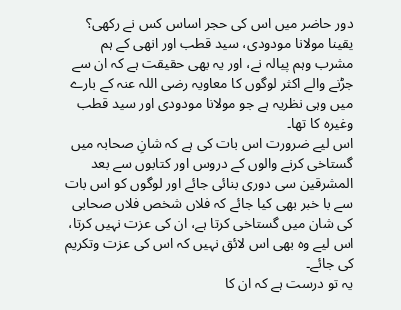دور حاضر میں اس کی حجر اساس کس نے رکھی؟
یقینا مولانا مودودی، سید قطب اور انھی کے ہم مشرب وہم پیالہ نے، اور یہ بھی حقیقت ہے کہ ان سے جڑنے والے اکثر لوگوں کا معاویہ رضی اللہ عنہ کے بارے میں وہی نظریہ ہے جو مولانا مودودی اور سید قطب وغیرہ کا تھا۔
اس لیے ضرورت اس بات کی ہے کہ شانِ صحابہ میں گستاخی کرنے والوں کے دروس اور کتابوں سے بعد المشرقین سی دوری بنائی جائے اور لوگوں کو اس بات سے با خبر بھی کیا جائے کہ فلاں شخص فلاں صحابی کی شان میں گستاخی کرتا ہے، ان کی عزت نہیں کرتا، اس لیے وہ بھی اس لائق نہیں کہ اس کی عزت وتکریم کی جائے۔
یہ تو درست ہے کہ ان کا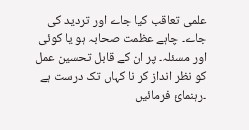علمی تعاقب کیا جاے اور تردید کی جاے۔ چاہے عظمت صحابہ ہو یا کوئی اور مسئلہ۔ پر ان کے قابل تحسین عمل کو نظر انداز کر نا کہاں تک درست ہے ۔رہنمائ فرمائیں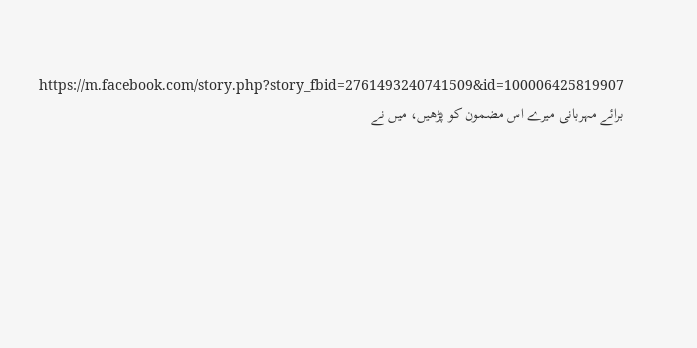https://m.facebook.com/story.php?story_fbid=2761493240741509&id=100006425819907
برائے مہربانی میرے اس مضمون کو پڑھیں، میں نے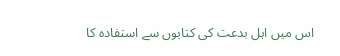اس میں اہل بدعت کی کتابوں سے استفادہ کا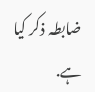ضابطہ ذکر کیا ہے.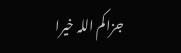جزاکم اللہ خیرا